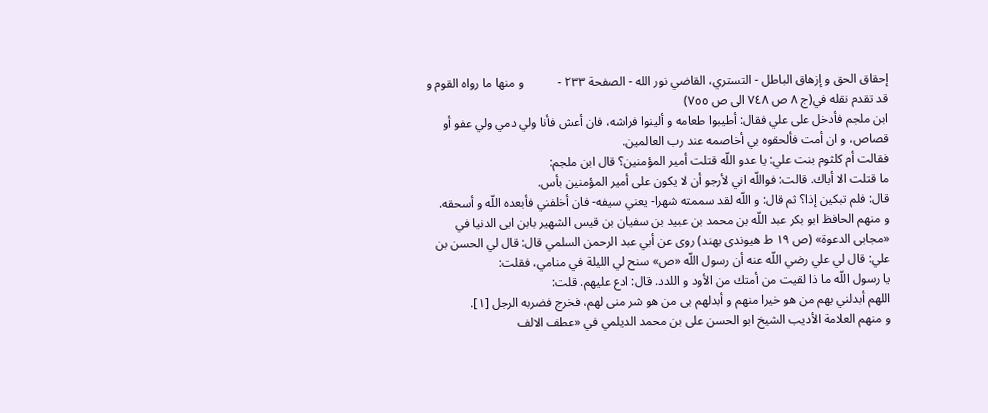إحقاق الحق و إزهاق الباطل - التستري، القاضي نور الله - الصفحة ٢٣٣ -           و منها ما رواه القوم و قد تقدم نقله في(ج ٨ ص ٧٤٨ الى ص ٧٥٥)
ابن ملجم فأدخل على علي فقال: أطيبوا طعامه و ألينوا فراشه، فان أعش فأنا ولي دمي ولي عفو أو قصاص، و ان أمت فألحقوه بي أخاصمه عند رب العالمين.
فقالت أم كلثوم بنت علي: يا عدو اللّه قتلت أمير المؤمنين؟ قال ابن ملجم:
ما قتلت الا أباك. قالت: فواللّه اني لأرجو أن لا يكون على أمير المؤمنين بأس.
قال: فلم تبكين إذا؟ ثم قال: و اللّه لقد سممته شهرا- يعني سيفه- فان أخلفني فأبعده اللّه و أسحقه.
و منهم الحافظ ابو بكر عبد اللّه بن محمد بن عبيد بن سفيان بن قيس الشهير بابن ابى الدنيا في «مجابى الدعوة» (ص ١٩ ط هيوندى بهند) روى عن أبي عبد الرحمن السلمي قال: قال لي الحسن بن علي: قال لي علي رضي اللّه عنه أن رسول اللّه «ص» سنح لي الليلة في منامي، فقلت:
يا رسول اللّه ما ذا لقيت من أمتك من الأود و اللدد. قال: ادع عليهم. قلت:
اللهم أبدلني بهم من هو خيرا منهم و أبدلهم بى من هو شر منى لهم، فخرج فضربه الرجل [١].
و منهم العلامة الأديب الشيخ ابو الحسن على بن محمد الديلمي في «عطف الالف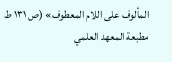المألوف على اللام المعطوف» (ص ١٣١ ط مطبعة المعهد العلمي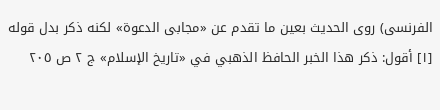الفرنسى) روى الحديث بعين ما تقدم عن «مجابى الدعوة» لكنه ذكر بدل قوله
[١] أقول: ذكر هذا الخبر الحافظ الذهبي في «تاريخ الإسلام» ج ٢ ص ٢٠٥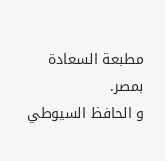مطبعة السعادة بمصر.
و الحافظ السيوطي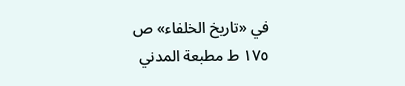في «تاريخ الخلفاء» ص ١٧٥ ط مطبعة المدني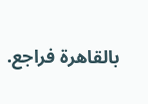بالقاهرة فراجع.